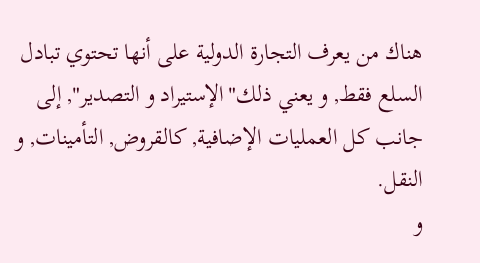هناك من يعرف التجارة الدولية على أنها تحتوي تبادل السلع فقط, و يعني ذلك"الإستيراد و التصدير", إلى جانب كل العمليات الإضافية, كالقروض, التأمينات, و النقل.
و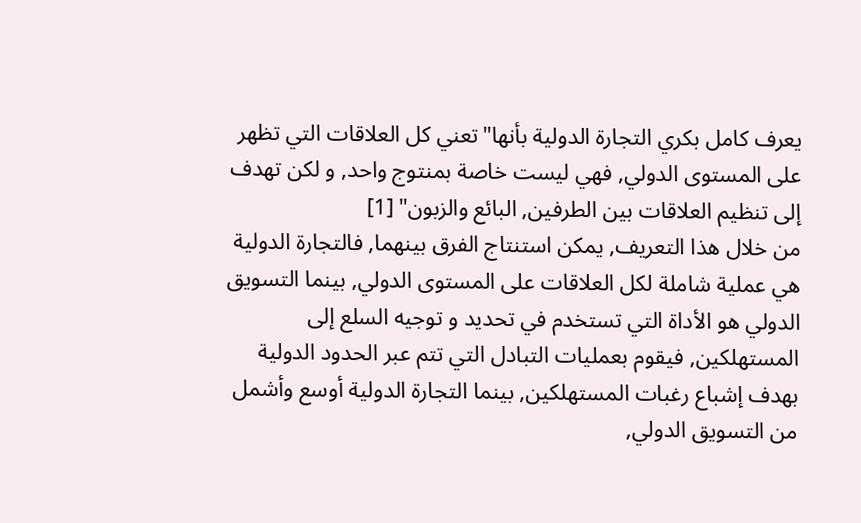يعرف كامل بكري التجارة الدولية بأنها"تعني كل العلاقات التي تظهر على المستوى الدولي, فهي ليست خاصة بمنتوج واحد, و لكن تهدف إلى تنظيم العلاقات بين الطرفين, البائع والزبون" [1]
من خلال هذا التعريف, يمكن استنتاج الفرق بينهما, فالتجارة الدولية هي عملية شاملة لكل العلاقات على المستوى الدولي, بينما التسويق الدولي هو الأداة التي تستخدم في تحديد و توجيه السلع إلى المستهلكين, فيقوم بعمليات التبادل التي تتم عبر الحدود الدولية بهدف إشباع رغبات المستهلكين, بينما التجارة الدولية أوسع وأشمل من التسويق الدولي,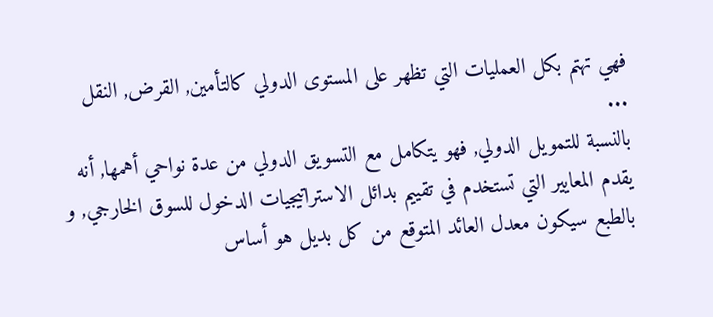فهي تهتم بكل العمليات التي تظهر على المستوى الدولي كالتأمين, القرض, النقل ...
بالنسبة للتمويل الدولي, فهو يتكامل مع التسويق الدولي من عدة نواحي أهمها, أنه يقدم المعايير التي تستخدم في تقييم بدائل الاستراتيجيات الدخول للسوق الخارجي, و بالطبع سيكون معدل العائد المتوقع من كل بديل هو أساس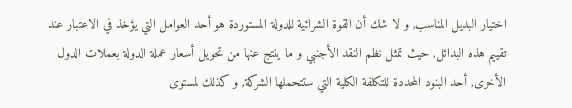اختيار البديل المناسب, و لا شك أن القوة الشرائية للدولة المستوردة هو أحد العوامل التي يؤخذ في الاعتبار عند تقييم هذه البدائل, حيث تمثل نظم النقد الأجنبي و ما ينتج عنها من تحويل أسعار عملة الدولة بعملات الدول الأخرى, أحد البنود المحددة للتكلفة الكلية التي ستتحملها الشركة, و كذلك لمستوى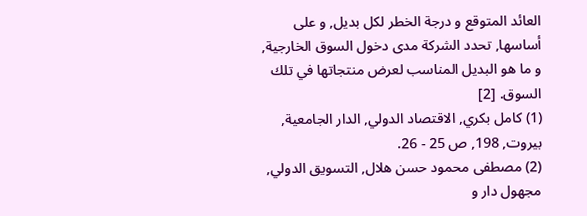العائد المتوقع و درجة الخطر لكل بديل, و على أساسها, تحدد الشركة مدى دخول السوق الخارجية, و ما هو البديل المناسب لعرض منتجاتها في تلك السوق. [2]
(1) كامل بكري, الاقتصاد الدولي, الدار الجامعية, بيروت, 198, ص 25 - 26.
(2) مصطفى محمود حسن هلال, التسويق الدولي, مجهول دار و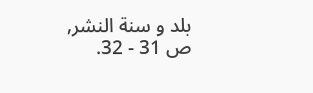بلد و سنة النشر, ص 31 - 32.